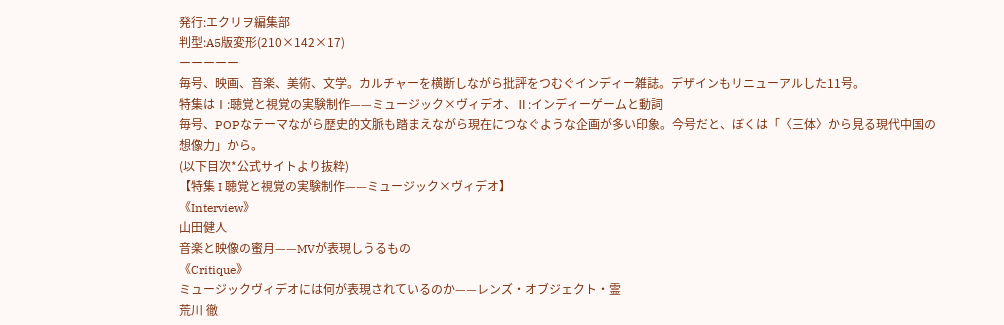発行:エクリヲ編集部
判型:A5版変形(210×142×17)
ーーーーー
毎号、映画、音楽、美術、文学。カルチャーを横断しながら批評をつむぐインディー雑誌。デザインもリニューアルした11号。
特集はⅠ:聴覚と視覚の実験制作——ミュージック×ヴィデオ、Ⅱ:インディーゲームと動詞
毎号、POPなテーマながら歴史的文脈も踏まえながら現在につなぐような企画が多い印象。今号だと、ぼくは「〈三体〉から見る現代中国の想像力」から。
(以下目次*公式サイトより抜粋)
【特集 I 聴覚と視覚の実験制作——ミュージック×ヴィデオ】
《Interview》
山田健人
音楽と映像の蜜月——MVが表現しうるもの
《Critique》
ミュージックヴィデオには何が表現されているのか——レンズ・オブジェクト・霊
荒川 徹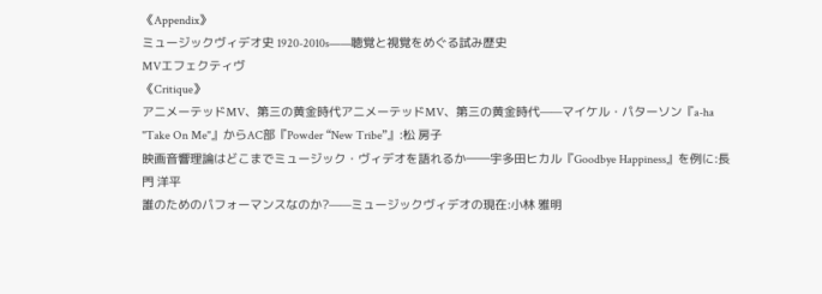《Appendix》
ミュージックヴィデオ史 1920-2010s——聴覚と視覚をめぐる試み歴史
MVエフェクティヴ
《Critique》
アニメーテッドMV、第三の黄金時代アニメーテッドMV、第三の黄金時代——マイケル・パターソン『a-ha "Take On Me"』からAC部『Powder “New Tribe”』:松 房子
映画音響理論はどこまでミュージック・ヴィデオを語れるか――宇多田ヒカル『Goodbye Happiness』を例に:長門 洋平
誰のためのパフォーマンスなのか?——ミュージックヴィデオの現在:小林 雅明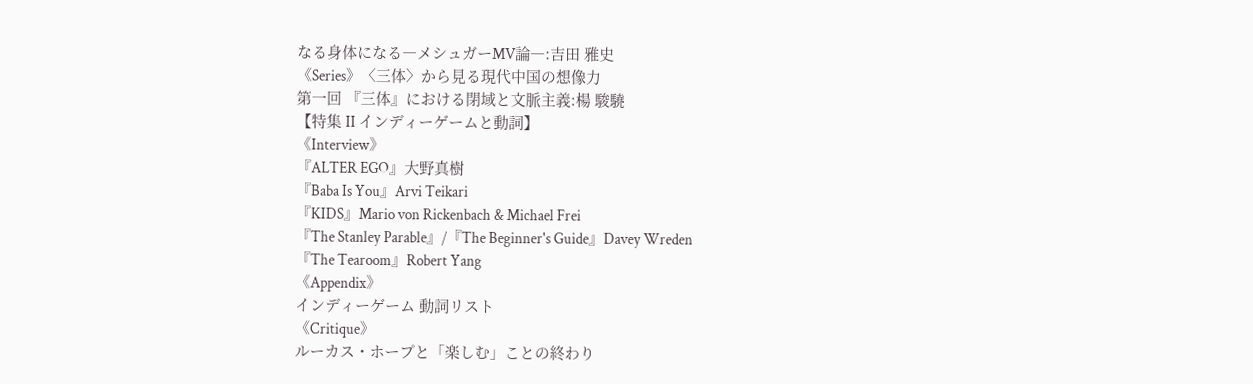なる身体になる―メシュガーMV論―:吉田 雅史
《Series》〈三体〉から見る現代中国の想像力
第一回 『三体』における閉域と文脈主義:楊 駿驍
【特集 II インディーゲームと動詞】
《Interview》
『ALTER EGO』大野真樹
『Baba Is You』Arvi Teikari
『KIDS』Mario von Rickenbach & Michael Frei
『The Stanley Parable』/『The Beginner's Guide』Davey Wreden
『The Tearoom』Robert Yang
《Appendix》
インディーゲーム 動詞リスト
《Critique》
ルーカス・ホープと「楽しむ」ことの終わり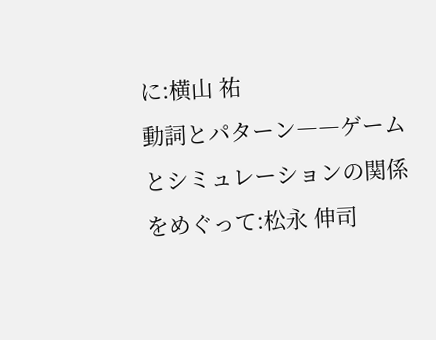に:横山 祐
動詞とパターン――ゲームとシミュレーションの関係をめぐって:松永 伸司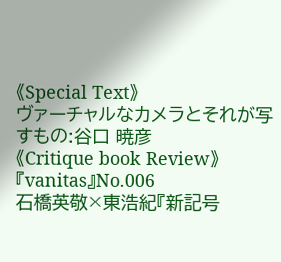《Special Text》
ヴァーチャルなカメラとそれが写すもの:谷口 暁彦
《Critique book Review》
『vanitas』No.006
石橋英敬×東浩紀『新記号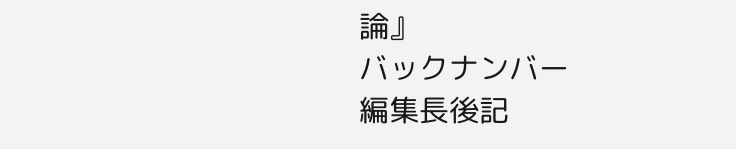論』
バックナンバー
編集長後記